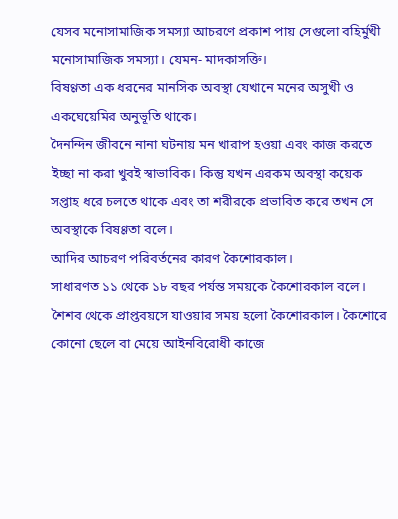যেসব মনোসামাজিক সমস্যা আচরণে প্রকাশ পায় সেগুলো বহির্মুখী মনোসামাজিক সমস্যা। যেমন- মাদকাসক্তি।
বিষণ্ণতা এক ধরনের মানসিক অবস্থা যেখানে মনের অসুখী ও একঘেয়েমির অনুভূতি থাকে।
দৈনন্দিন জীবনে নানা ঘটনায় মন খারাপ হওয়া এবং কাজ করতে ইচ্ছা না করা খুবই স্বাভাবিক। কিন্তু যখন এরকম অবস্থা কয়েক সপ্তাহ ধরে চলতে থাকে এবং তা শরীরকে প্রভাবিত করে তখন সে অবস্থাকে বিষণ্ণতা বলে।
আদির আচরণ পরিবর্তনের কারণ কৈশোরকাল।
সাধারণত ১১ থেকে ১৮ বছর পর্যন্ত সময়কে কৈশোরকাল বলে।
শৈশব থেকে প্রাপ্তবয়সে যাওয়ার সময় হলো কৈশোরকাল। কৈশোরে কোনো ছেলে বা মেয়ে আইনবিরোধী কাজে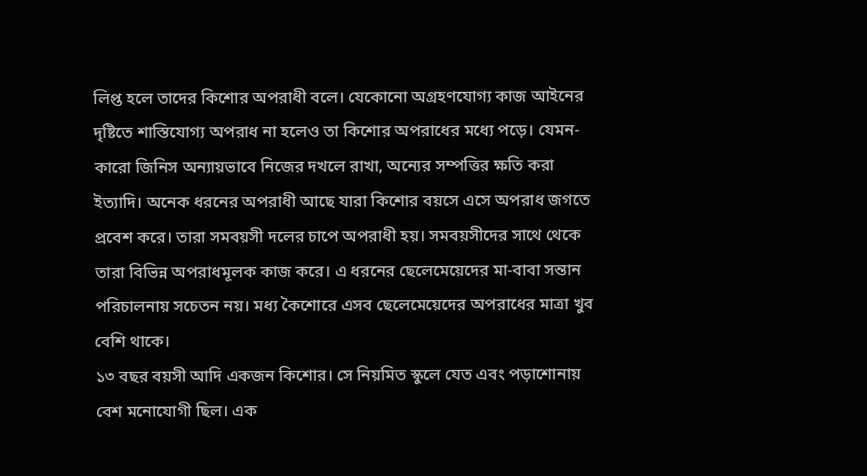লিপ্ত হলে তাদের কিশোর অপরাধী বলে। যেকোনো অগ্রহণযোগ্য কাজ আইনের দৃষ্টিতে শাস্তিযোগ্য অপরাধ না হলেও তা কিশোর অপরাধের মধ্যে পড়ে। যেমন- কারো জিনিস অন্যায়ভাবে নিজের দখলে রাখা, অন্যের সম্পত্তির ক্ষতি করা ইত্যাদি। অনেক ধরনের অপরাধী আছে যারা কিশোর বয়সে এসে অপরাধ জগতে প্রবেশ করে। তারা সমবয়সী দলের চাপে অপরাধী হয়। সমবয়সীদের সাথে থেকে তারা বিভিন্ন অপরাধমূলক কাজ করে। এ ধরনের ছেলেমেয়েদের মা-বাবা সন্তান পরিচালনায় সচেতন নয়। মধ্য কৈশোরে এসব ছেলেমেয়েদের অপরাধের মাত্রা খুব বেশি থাকে।
১৩ বছর বয়সী আদি একজন কিশোর। সে নিয়মিত স্কুলে যেত এবং পড়াশোনায় বেশ মনোযোগী ছিল। এক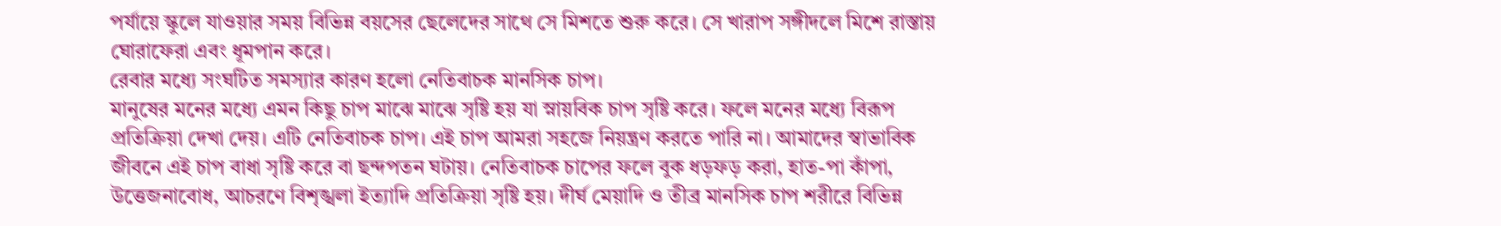পর্যায়ে স্কুলে যাওয়ার সময় বিভিন্ন বয়সের ছেলেদের সাথে সে মিশতে শুরু করে। সে খারাপ সঙ্গীদলে মিশে রাস্তায় ঘোরাফেরা এবং ধূমপান করে।
রেবার মধ্যে সংঘটিত সমস্যার কারণ হলো নেতিবাচক মানসিক চাপ।
মানুষের মনের মধ্যে এমন কিছু চাপ মাঝে মাঝে সৃষ্টি হয় যা স্নায়বিক চাপ সৃষ্টি করে। ফলে মনের মধ্যে বিরূপ প্রতিক্রিয়া দেখা দেয়। এটি নেতিবাচক চাপ। এই চাপ আমরা সহজে নিয়ন্ত্রণ করতে পারি না। আমাদের স্বাভাবিক জীবনে এই চাপ বাধা সৃষ্টি করে বা ছন্দপতন ঘটায়। নেতিবাচক চাপের ফলে বুক ধড়ফড় করা, হাত-পা কাঁপা, উত্তেজনাবোধ, আচরণে বিশৃঙ্খলা ইত্যাদি প্রতিক্রিয়া সৃষ্টি হয়। দীর্ঘ মেয়াদি ও তীব্র মানসিক চাপ শরীরে বিভিন্ন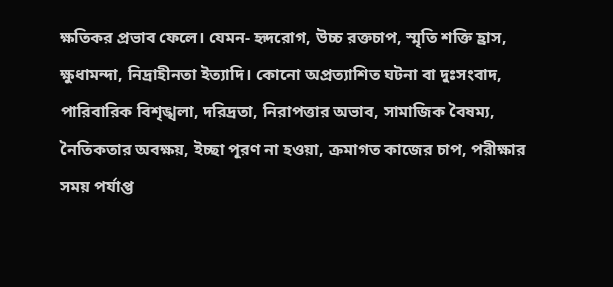ক্ষতিকর প্রভাব ফেলে। যেমন- হৃদরোগ, উচ্চ রক্তচাপ, স্মৃতি শক্তি হ্রাস, ক্ষুধামন্দা, নিদ্রাহীনতা ইত্যাদি। কোনো অপ্রত্যাশিত ঘটনা বা দুঃসংবাদ, পারিবারিক বিশৃঙ্খলা, দরিদ্রতা, নিরাপত্তার অভাব, সামাজিক বৈষম্য, নৈতিকতার অবক্ষয়, ইচ্ছা পূরণ না হওয়া, ক্রমাগত কাজের চাপ, পরীক্ষার সময় পর্যাপ্ত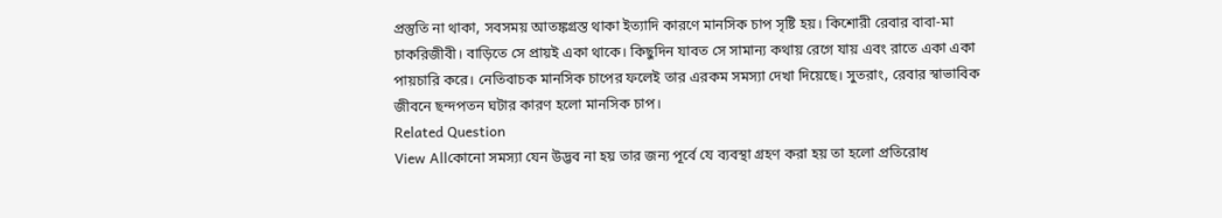প্রস্তুতি না থাকা, সবসময় আতঙ্কগ্রস্ত থাকা ইত্যাদি কারণে মানসিক চাপ সৃষ্টি হয়। কিশোরী রেবার বাবা-মা চাকরিজীবী। বাড়িতে সে প্রায়ই একা থাকে। কিছুদিন যাবত সে সামান্য কথায় রেগে যায় এবং রাতে একা একা পায়চারি করে। নেতিবাচক মানসিক চাপের ফলেই তার এরকম সমস্যা দেখা দিয়েছে। সুতরাং, রেবার স্বাভাবিক জীবনে ছন্দপতন ঘটার কারণ হলো মানসিক চাপ।
Related Question
View Allকোনো সমস্যা যেন উদ্ভব না হয় তার জন্য পূর্বে যে ব্যবস্থা গ্রহণ করা হয় তা হলো প্রতিরোধ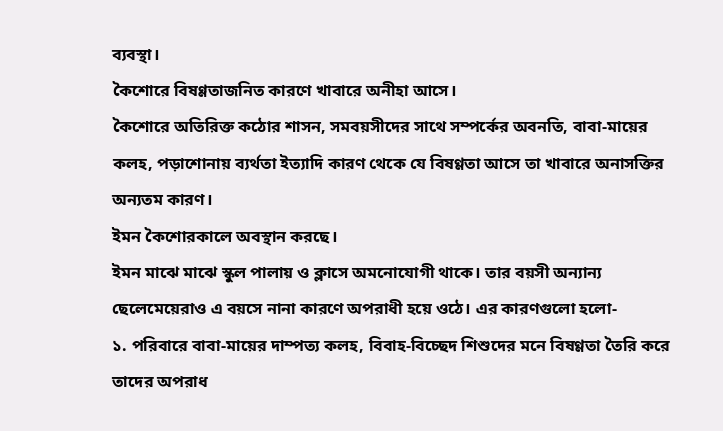ব্যবস্থা।
কৈশোরে বিষণ্ণতাজনিত কারণে খাবারে অনীহা আসে।
কৈশোরে অতিরিক্ত কঠোর শাসন, সমবয়সীদের সাথে সম্পর্কের অবনতি, বাবা-মায়ের কলহ, পড়াশোনায় ব্যর্থতা ইত্যাদি কারণ থেকে যে বিষণ্ণতা আসে তা খাবারে অনাসক্তির অন্যতম কারণ।
ইমন কৈশোরকালে অবস্থান করছে।
ইমন মাঝে মাঝে স্কুল পালায় ও ক্লাসে অমনোযোগী থাকে। তার বয়সী অন্যান্য ছেলেমেয়েরাও এ বয়সে নানা কারণে অপরাধী হয়ে ওঠে। এর কারণগুলো হলো-
১. পরিবারে বাবা-মায়ের দাম্পত্য কলহ, বিবাহ-বিচ্ছেদ শিশুদের মনে বিষণ্ণতা তৈরি করে তাদের অপরাধ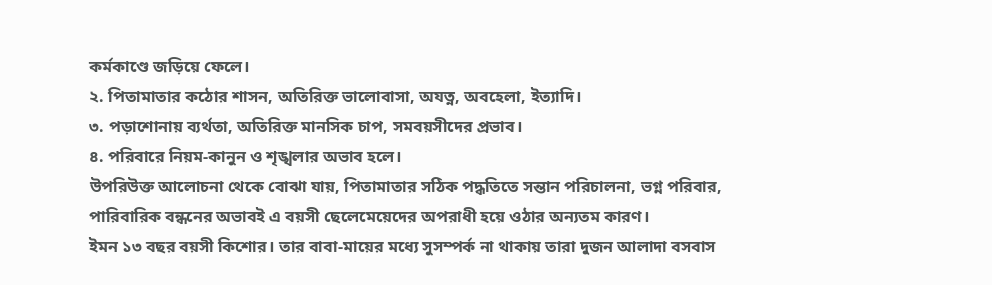কর্মকাণ্ডে জড়িয়ে ফেলে।
২. পিতামাতার কঠোর শাসন, অতিরিক্ত ভালোবাসা, অযত্ন, অবহেলা, ইত্যাদি।
৩. পড়াশোনায় ব্যর্থতা, অতিরিক্ত মানসিক চাপ, সমবয়সীদের প্রভাব।
৪. পরিবারে নিয়ম-কানুন ও শৃঙ্খলার অভাব হলে।
উপরিউক্ত আলোচনা থেকে বোঝা যায়, পিতামাতার সঠিক পদ্ধতিতে সন্তান পরিচালনা, ভগ্ন পরিবার, পারিবারিক বন্ধনের অভাবই এ বয়সী ছেলেমেয়েদের অপরাধী হয়ে ওঠার অন্যতম কারণ।
ইমন ১৩ বছর বয়সী কিশোর। তার বাবা-মায়ের মধ্যে সুসম্পর্ক না থাকায় তারা দুজন আলাদা বসবাস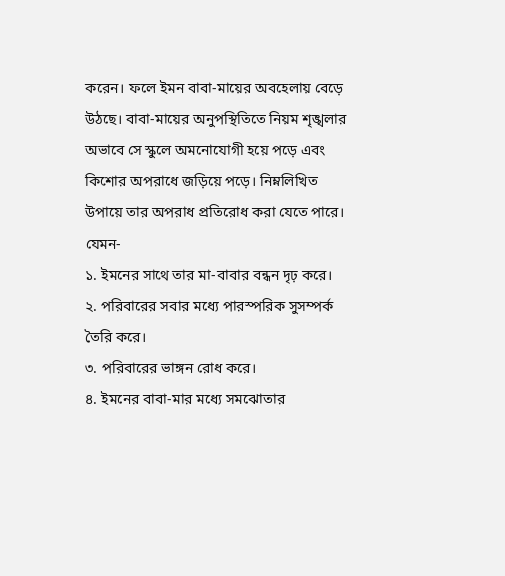করেন। ফলে ইমন বাবা-মায়ের অবহেলায় বেড়ে উঠছে। বাবা-মায়ের অনুপস্থিতিতে নিয়ম শৃঙ্খলার অভাবে সে স্কুলে অমনোযোগী হয়ে পড়ে এবং কিশোর অপরাধে জড়িয়ে পড়ে। নিম্নলিখিত উপায়ে তার অপরাধ প্রতিরোধ করা যেতে পারে। যেমন-
১. ইমনের সাথে তার মা-বাবার বন্ধন দৃঢ় করে।
২. পরিবারের সবার মধ্যে পারস্পরিক সুসম্পর্ক তৈরি করে।
৩. পরিবারের ভাঙ্গন রোধ করে।
৪. ইমনের বাবা-মার মধ্যে সমঝোতার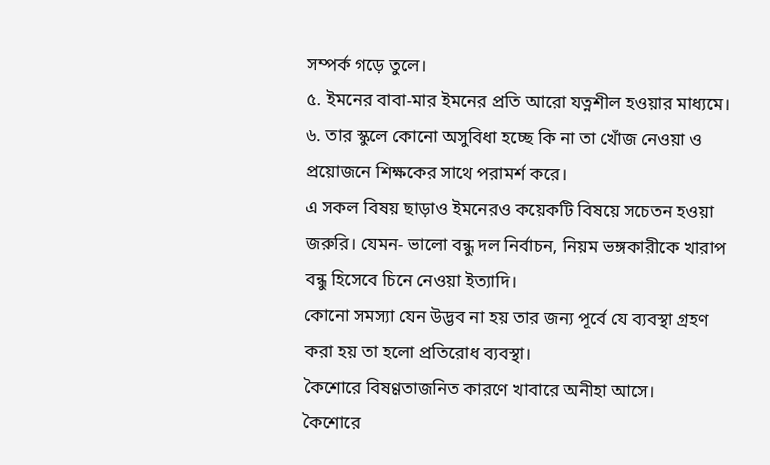সম্পর্ক গড়ে তুলে।
৫. ইমনের বাবা-মার ইমনের প্রতি আরো যত্নশীল হওয়ার মাধ্যমে।
৬. তার স্কুলে কোনো অসুবিধা হচ্ছে কি না তা খোঁজ নেওয়া ও প্রয়োজনে শিক্ষকের সাথে পরামর্শ করে।
এ সকল বিষয় ছাড়াও ইমনেরও কয়েকটি বিষয়ে সচেতন হওয়া জরুরি। যেমন- ভালো বন্ধু দল নির্বাচন, নিয়ম ভঙ্গকারীকে খারাপ বন্ধু হিসেবে চিনে নেওয়া ইত্যাদি।
কোনো সমস্যা যেন উদ্ভব না হয় তার জন্য পূর্বে যে ব্যবস্থা গ্রহণ করা হয় তা হলো প্রতিরোধ ব্যবস্থা।
কৈশোরে বিষণ্ণতাজনিত কারণে খাবারে অনীহা আসে।
কৈশোরে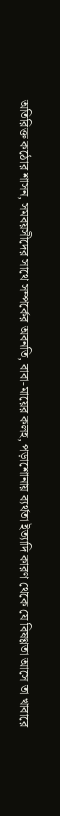অতিরিক্ত কঠোর শাসন, সমবয়সীদের সাথে সম্পর্কের অবনতি, বাবা-মায়ের কলহ, পড়াশোনায় ব্যর্থতা ইত্যাদি কারণ থেকে যে বিষণ্ণতা আসে তা খাবারে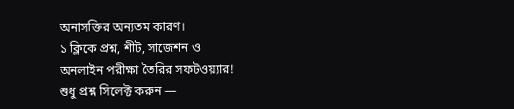অনাসক্তির অন্যতম কারণ।
১ ক্লিকে প্রশ্ন, শীট, সাজেশন ও
অনলাইন পরীক্ষা তৈরির সফটওয়্যার!
শুধু প্রশ্ন সিলেক্ট করুন —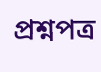প্রশ্নপত্র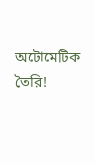অটোমেটিক তৈরি!